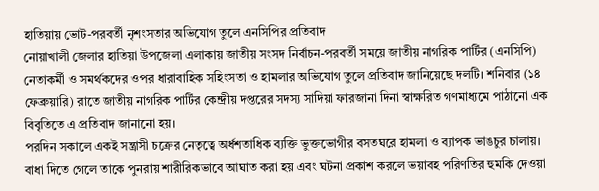হাতিয়ায় ভোট-পরবর্তী নৃশংসতার অভিযোগ তুলে এনসিপির প্রতিবাদ
নোয়াখালী জেলার হাতিয়া উপজেলা এলাকায় জাতীয় সংসদ নির্বাচন-পরবর্তী সময়ে জাতীয় নাগরিক পার্টির (এনসিপি) নেতাকর্মী ও সমর্থকদের ওপর ধারাবাহিক সহিংসতা ও হামলার অভিযোগ তুলে প্রতিবাদ জানিয়েছে দলটি। শনিবার (১৪ ফেব্রুয়ারি) রাতে জাতীয় নাগরিক পার্টির কেন্দ্রীয় দপ্তরের সদস্য সাদিয়া ফারজানা দিনা স্বাক্ষরিত গণমাধ্যমে পাঠানো এক বিবৃতিতে এ প্রতিবাদ জানানো হয়।
পরদিন সকালে একই সন্ত্রাসী চক্রের নেতৃত্বে অর্ধশতাধিক ব্যক্তি ভুক্তভোগীর বসতঘরে হামলা ও ব্যাপক ভাঙচুর চালায়। বাধা দিতে গেলে তাকে পুনরায় শারীরিকভাবে আঘাত করা হয় এবং ঘটনা প্রকাশ করলে ভয়াবহ পরিণতির হুমকি দেওয়া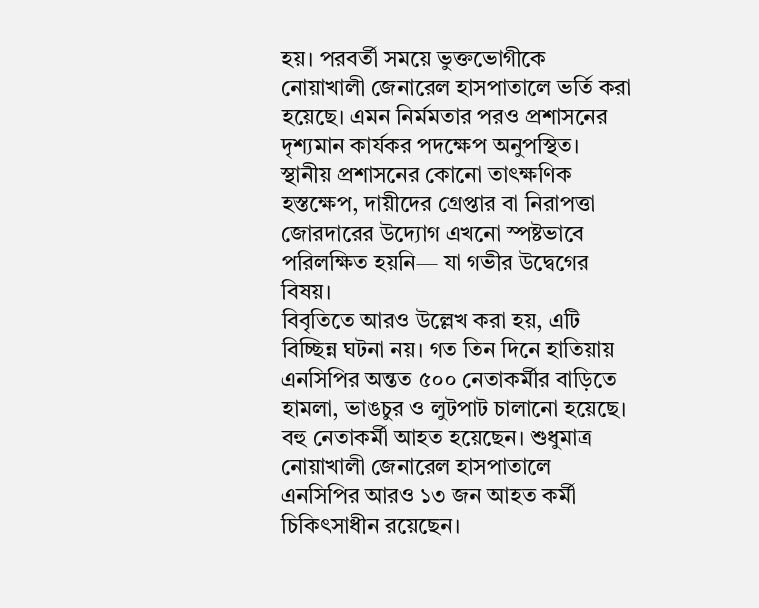হয়। পরবর্তী সময়ে ভুক্তভোগীকে নোয়াখালী জেনারেল হাসপাতালে ভর্তি করা হয়েছে। এমন নির্মমতার পরও প্রশাসনের দৃশ্যমান কার্যকর পদক্ষেপ অনুপস্থিত। স্থানীয় প্রশাসনের কোনো তাৎক্ষণিক হস্তক্ষেপ, দায়ীদের গ্রেপ্তার বা নিরাপত্তা জোরদারের উদ্যোগ এখনো স্পষ্টভাবে পরিলক্ষিত হয়নি— যা গভীর উদ্বেগের বিষয়।
বিবৃতিতে আরও উল্লেখ করা হয়, এটি বিচ্ছিন্ন ঘটনা নয়। গত তিন দিনে হাতিয়ায় এনসিপির অন্তত ৫০০ নেতাকর্মীর বাড়িতে হামলা, ভাঙচুর ও লুটপাট চালানো হয়েছে। বহু নেতাকর্মী আহত হয়েছেন। শুধুমাত্র নোয়াখালী জেনারেল হাসপাতালে এনসিপির আরও ১৩ জন আহত কর্মী চিকিৎসাধীন রয়েছেন।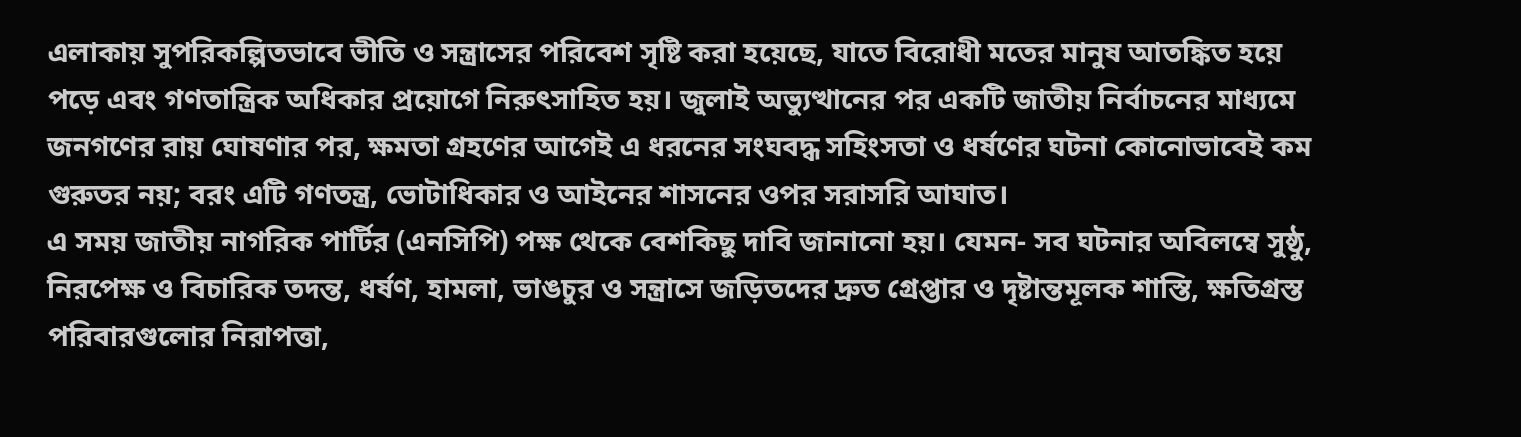এলাকায় সুপরিকল্পিতভাবে ভীতি ও সন্ত্রাসের পরিবেশ সৃষ্টি করা হয়েছে, যাতে বিরোধী মতের মানুষ আতঙ্কিত হয়ে পড়ে এবং গণতান্ত্রিক অধিকার প্রয়োগে নিরুৎসাহিত হয়। জুলাই অভ্যুত্থানের পর একটি জাতীয় নির্বাচনের মাধ্যমে জনগণের রায় ঘোষণার পর, ক্ষমতা গ্রহণের আগেই এ ধরনের সংঘবদ্ধ সহিংসতা ও ধর্ষণের ঘটনা কোনোভাবেই কম গুরুতর নয়; বরং এটি গণতন্ত্র, ভোটাধিকার ও আইনের শাসনের ওপর সরাসরি আঘাত।
এ সময় জাতীয় নাগরিক পার্টির (এনসিপি) পক্ষ থেকে বেশকিছু দাবি জানানো হয়। যেমন- সব ঘটনার অবিলম্বে সুষ্ঠু, নিরপেক্ষ ও বিচারিক তদন্ত, ধর্ষণ, হামলা, ভাঙচুর ও সন্ত্রাসে জড়িতদের দ্রুত গ্রেপ্তার ও দৃষ্টান্তমূলক শাস্তি, ক্ষতিগ্রস্ত পরিবারগুলোর নিরাপত্তা,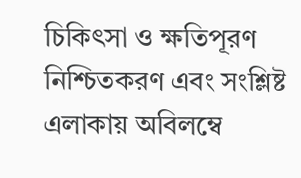চিকিৎসা ও ক্ষতিপূরণ নিশ্চিতকরণ এবং সংশ্লিষ্ট এলাকায় অবিলম্বে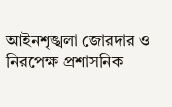আইনশৃঙ্খলা জোরদার ও নিরপেক্ষ প্রশাসনিক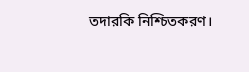তদারকি নিশ্চিতকরণ।